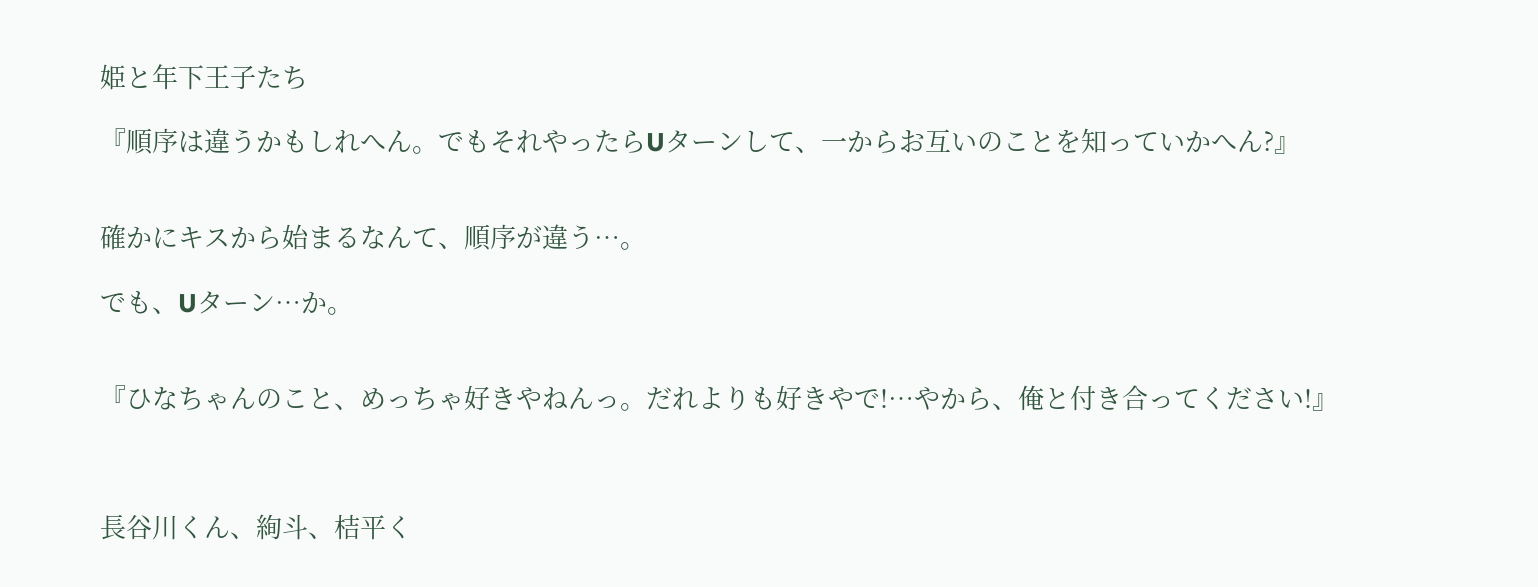姫と年下王子たち

『順序は違うかもしれへん。でもそれやったらUターンして、一からお互いのことを知っていかへん?』


確かにキスから始まるなんて、順序が違う…。

でも、Uターン…か。


『ひなちゃんのこと、めっちゃ好きやねんっ。だれよりも好きやで!…やから、俺と付き合ってください!』



長谷川くん、絢斗、桔平く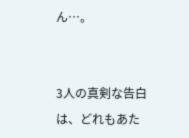ん…。


3人の真剣な告白は、どれもあた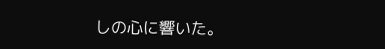しの心に響いた。